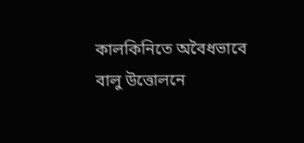কালকিনিতে অবৈধভাবে বালু উত্তোলনে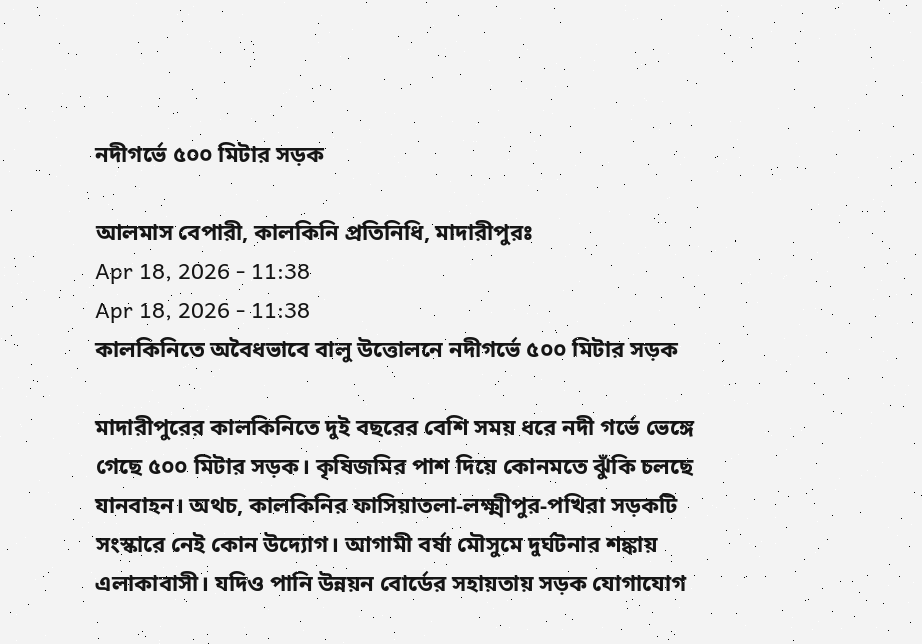নদীগর্ভে ৫০০ মিটার সড়ক

আলমাস বেপারী, কালকিনি প্রতিনিধি, মাদারীপুরঃ
Apr 18, 2026 - 11:38
Apr 18, 2026 - 11:38
কালকিনিতে অবৈধভাবে বালু উত্তোলনে নদীগর্ভে ৫০০ মিটার সড়ক

মাদারীপুরের কালকিনিতে দুই বছরের বেশি সময় ধরে নদী গর্ভে ভেঙ্গে গেছে ৫০০ মিটার সড়ক। কৃষিজমির পাশ দিয়ে কোনমতে ঝুঁকি চলছে যানবাহন। অথচ, কালকিনির ফাসিয়াতলা-লক্ষ্মীপুর-পখিরা সড়কটি সংস্কারে নেই কোন উদ্যোগ। আগামী বর্ষা মৌসুমে দুর্ঘটনার শঙ্কায় এলাকাবাসী। যদিও পানি উন্নয়ন বোর্ডের সহায়তায় সড়ক যোগাযোগ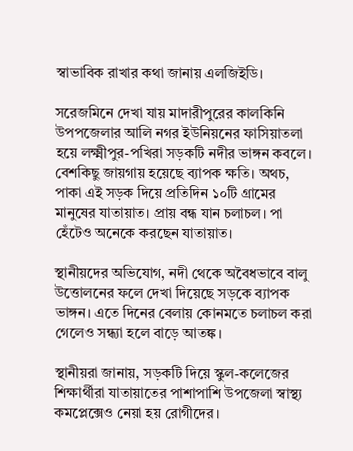স্বাভাবিক রাখার কথা জানায় এলজিইডি।

সরেজমিনে দেখা যায় মাদারীপুরের কালকিনি উপপজেলার আলি নগর ইউনিয়নের ফাসিয়াতলা হয়ে লক্ষ্মীপুর-পখিরা সড়কটি নদীর ভাঙ্গন কবলে। বেশকিছু জায়গায় হয়েছে ব্যাপক ক্ষতি। অথচ, পাকা এই সড়ক দিয়ে প্রতিদিন ১০টি গ্রামের মানুষের যাতায়াত। প্রায় বন্ধ যান চলাচল। পা হেঁটেও অনেকে করছেন যাতায়াত।

স্থানীয়দের অভিযোগ, নদী থেকে অবৈধভাবে বালু উত্তোলনের ফলে দেখা দিয়েছে সড়কে ব্যাপক ভাঙ্গন। এতে দিনের বেলায় কোনমতে চলাচল করা গেলেও সন্ধ্যা হলে বাড়ে আতঙ্ক।

স্থানীয়রা জানায়, সড়কটি দিয়ে স্কুল-কলেজের শিক্ষার্থীরা যাতায়াতের পাশাপাশি উপজেলা স্বাস্থ্য কমপ্লেক্সেও নেয়া হয় রোগীদের।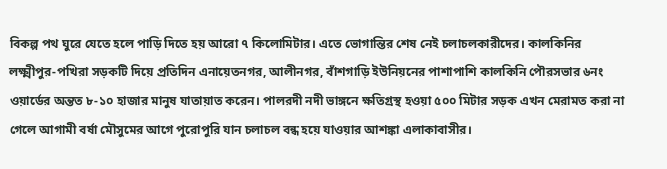বিকল্প পথ ঘুরে যেতে হলে পাড়ি দিতে হয় আরো ৭ কিলোমিটার। এতে ভোগান্তির শেষ নেই চলাচলকারীদের। কালকিনির লক্ষ্মীপুর-পখিরা সড়কটি দিয়ে প্রতিদিন এনায়েতনগর, আলীনগর, বাঁশগাড়ি ইউনিয়নের পাশাপাশি কালকিনি পৌরসভার ৬নং ওয়ার্ডের অন্তত ৮-১০ হাজার মানুষ যাতায়াত করেন। পালরদী নদী ভাঙ্গনে ক্ষতিগ্রস্থ হওয়া ৫০০ মিটার সড়ক এখন মেরামত করা না গেলে আগামী বর্ষা মৌসুমের আগে পুরোপুরি যান চলাচল বন্ধ হয়ে যাওয়ার আশঙ্কা এলাকাবাসীর।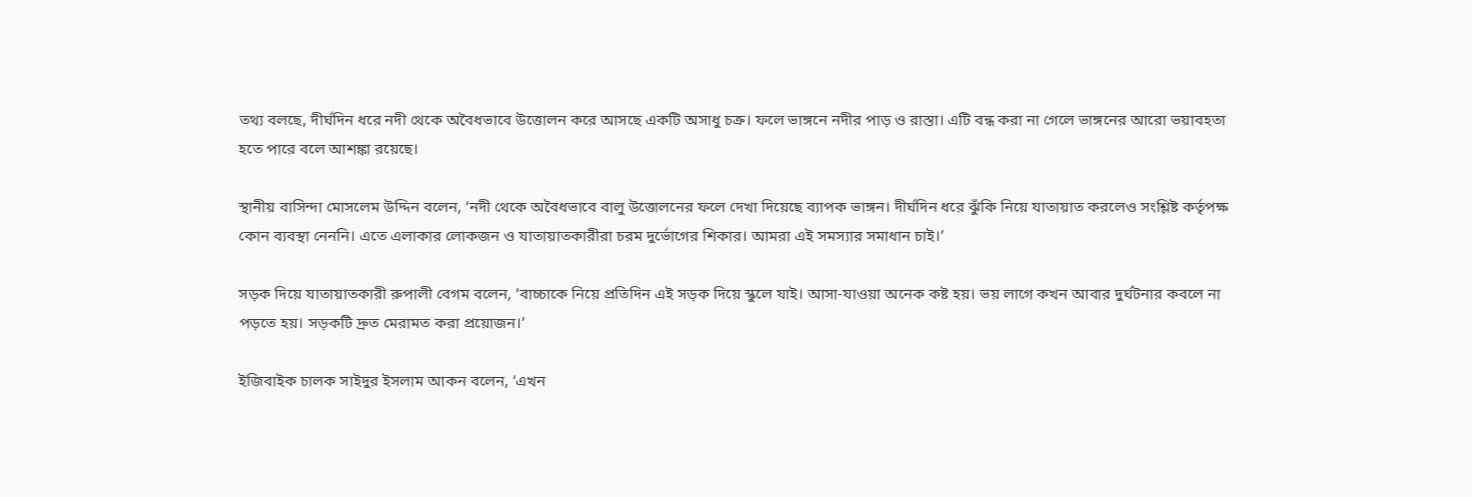তথ্য বলছে, দীর্ঘদিন ধরে নদী থেকে অবৈধভাবে উত্তোলন করে আসছে একটি অসাধু চক্র। ফলে ভাঙ্গনে নদীর পাড় ও রাস্তা। এটি বন্ধ করা না গেলে ভাঙ্গনের আরো ভয়াবহতা হতে পারে বলে আশঙ্কা রয়েছে।

স্থানীয় বাসিন্দা মোসলেম উদ্দিন বলেন, ‘নদী থেকে অবৈধভাবে বালু উত্তোলনের ফলে দেখা দিয়েছে ব্যাপক ভাঙ্গন। দীর্ঘদিন ধরে ঝুঁকি নিয়ে যাতায়াত করলেও সংশ্লিষ্ট কর্তৃপক্ষ কোন ব্যবস্থা নেননি। এতে এলাকার লোকজন ও যাতায়াতকারীরা চরম দুর্ভোগের শিকার। আমরা এই সমস্যার সমাধান চাই।’

সড়ক দিয়ে যাতায়াতকারী রুপালী বেগম বলেন, ‘বাচ্চাকে নিয়ে প্রতিদিন এই সড়ক দিয়ে স্কুলে যাই। আসা-যাওয়া অনেক কষ্ট হয়। ভয় লাগে কখন আবার দুর্ঘটনার কবলে না পড়তে হয়। সড়কটি দ্রুত মেরামত করা প্রয়োজন।’

ইজিবাইক চালক সাইদুর ইসলাম আকন বলেন, ‘এখন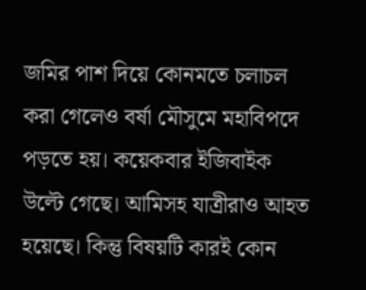জমির পাশ দিয়ে কোনমতে চলাচল করা গেলেও বর্ষা মৌসুমে মহাবিপদে পড়তে হয়। কয়েকবার ইজিবাইক উল্টে গেছে। আমিসহ যাত্রীরাও আহত হয়েছে। কিন্তু বিষয়টি কারই কোন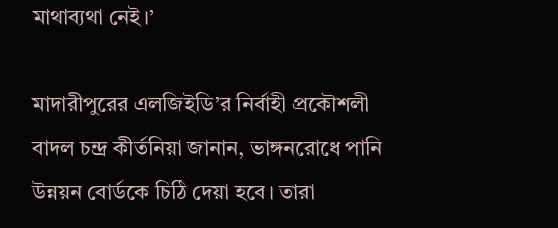মাথাব্যথা নেই।’

মাদারীপুরের এলজিইডি’র নির্বাহী প্রকৌশলী বাদল চন্দ্র কীর্তনিয়া জানান, ভাঙ্গনরোধে পানি উন্নয়ন বোর্ডকে চিঠি দেয়া হবে। তারা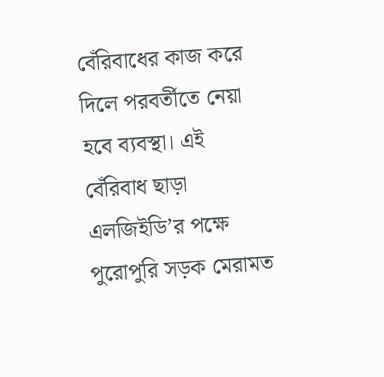বেঁরিবাধের কাজ করে দিলে পরবর্তীতে নেয়া হবে ব্যবস্থা। এই বেঁরিবাধ ছাড়া এলজিইডি’র পক্ষে পুরোপুরি সড়ক মেরামত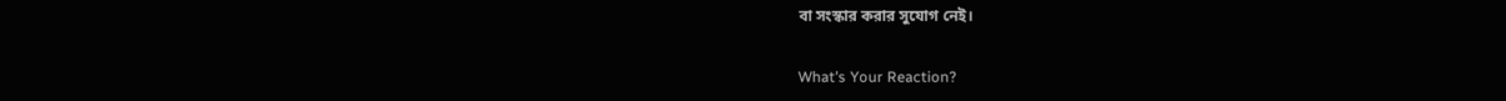বা সংস্কার করার সুযোগ নেই।

What's Your Reaction?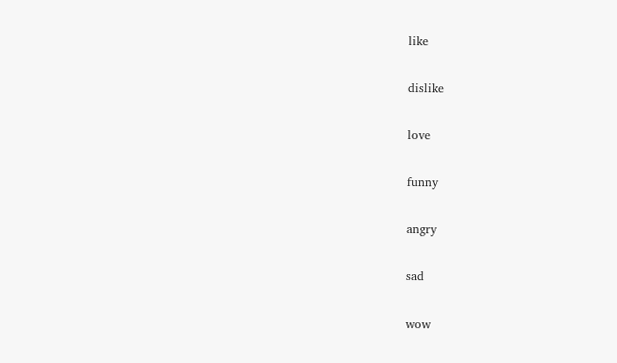like

dislike

love

funny

angry

sad

wow